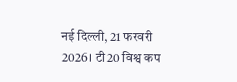नई दिल्ली, 21 फरवरी 2026। टी20 विश्व कप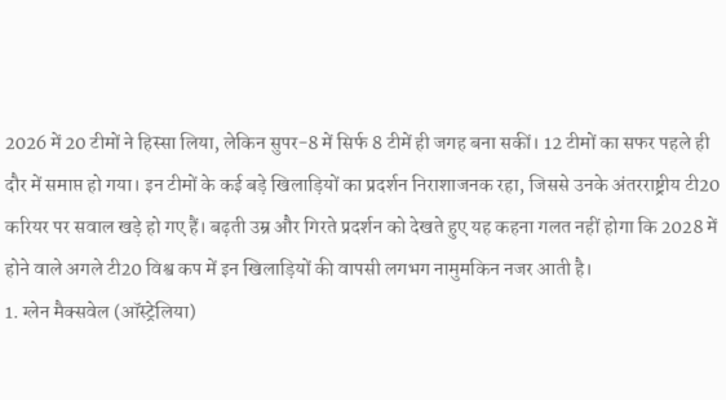2026 में 20 टीमों ने हिस्सा लिया, लेकिन सुपर-8 में सिर्फ 8 टीमें ही जगह बना सकीं। 12 टीमों का सफर पहले ही दौर में समाप्त हो गया। इन टीमों के कई बड़े खिलाड़ियों का प्रदर्शन निराशाजनक रहा, जिससे उनके अंतरराष्ट्रीय टी20 करियर पर सवाल खड़े हो गए हैं। बढ़ती उम्र और गिरते प्रदर्शन को देखते हुए यह कहना गलत नहीं होगा कि 2028 में होने वाले अगले टी20 विश्व कप में इन खिलाड़ियों की वापसी लगभग नामुमकिन नजर आती है।
1. ग्लेन मैक्सवेल (ऑस्ट्रेलिया)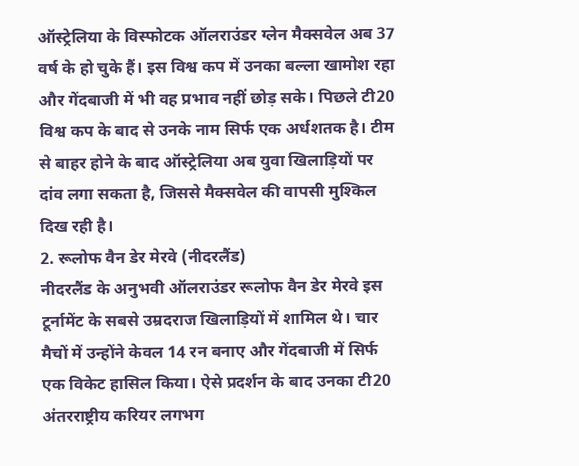ऑस्ट्रेलिया के विस्फोटक ऑलराउंडर ग्लेन मैक्सवेल अब 37 वर्ष के हो चुके हैं। इस विश्व कप में उनका बल्ला खामोश रहा और गेंदबाजी में भी वह प्रभाव नहीं छोड़ सके। पिछले टी20 विश्व कप के बाद से उनके नाम सिर्फ एक अर्धशतक है। टीम से बाहर होने के बाद ऑस्ट्रेलिया अब युवा खिलाड़ियों पर दांव लगा सकता है, जिससे मैक्सवेल की वापसी मुश्किल दिख रही है।
2. रूलोफ वैन डेर मेरवे (नीदरलैंड)
नीदरलैंड के अनुभवी ऑलराउंडर रूलोफ वैन डेर मेरवे इस टूर्नामेंट के सबसे उम्रदराज खिलाड़ियों में शामिल थे। चार मैचों में उन्होंने केवल 14 रन बनाए और गेंदबाजी में सिर्फ एक विकेट हासिल किया। ऐसे प्रदर्शन के बाद उनका टी20 अंतरराष्ट्रीय करियर लगभग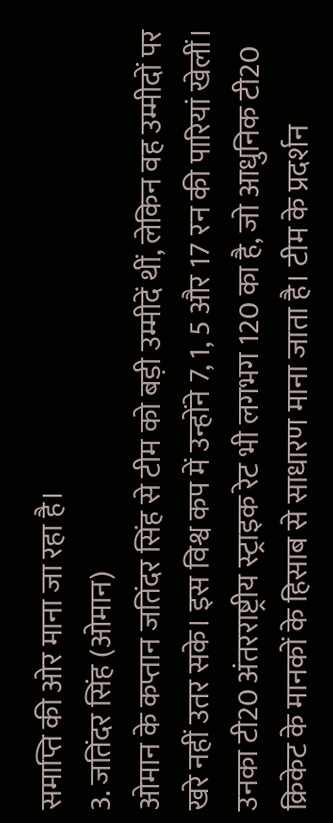समाप्ति की ओर माना जा रहा है।
3. जतिंदर सिंह (ओमान)
ओमान के कप्तान जतिंदर सिंह से टीम को बड़ी उम्मीदें थीं, लेकिन वह उम्मीदों पर खरे नहीं उतर सके। इस विश्व कप में उन्होंने 7, 1, 5 और 17 रन की पारियां खेलीं। उनका टी20 अंतरराष्ट्रीय स्ट्राइक रेट भी लगभग 120 का है, जो आधुनिक टी20 क्रिकेट के मानकों के हिसाब से साधारण माना जाता है। टीम के प्रदर्शन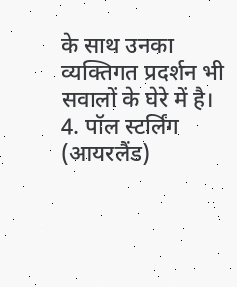के साथ उनका व्यक्तिगत प्रदर्शन भी सवालों के घेरे में है।
4. पॉल स्टर्लिंग (आयरलैंड)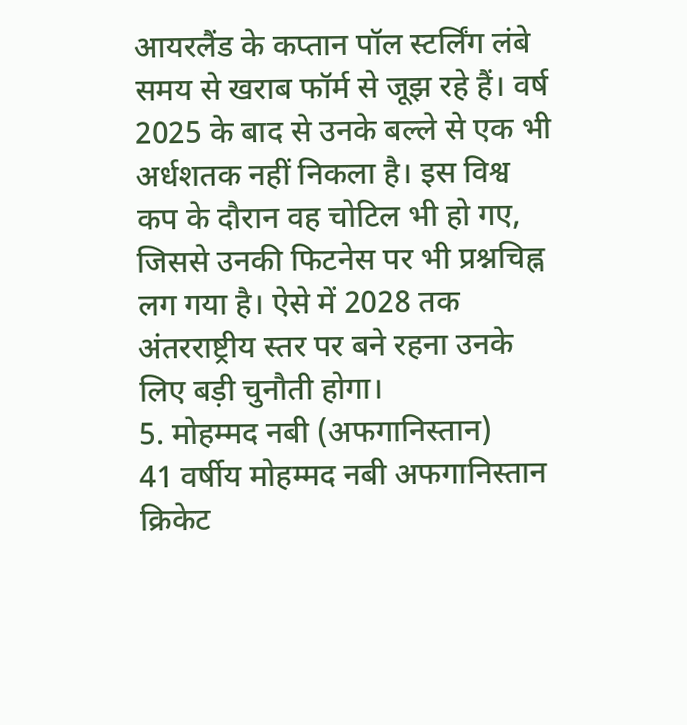आयरलैंड के कप्तान पॉल स्टर्लिंग लंबे समय से खराब फॉर्म से जूझ रहे हैं। वर्ष 2025 के बाद से उनके बल्ले से एक भी अर्धशतक नहीं निकला है। इस विश्व कप के दौरान वह चोटिल भी हो गए, जिससे उनकी फिटनेस पर भी प्रश्नचिह्न लग गया है। ऐसे में 2028 तक अंतरराष्ट्रीय स्तर पर बने रहना उनके लिए बड़ी चुनौती होगा।
5. मोहम्मद नबी (अफगानिस्तान)
41 वर्षीय मोहम्मद नबी अफगानिस्तान क्रिकेट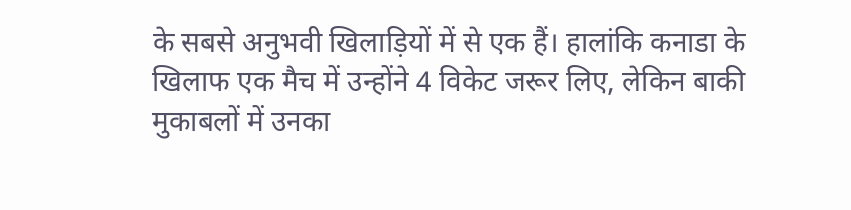के सबसे अनुभवी खिलाड़ियों में से एक हैं। हालांकि कनाडा के खिलाफ एक मैच में उन्होंने 4 विकेट जरूर लिए, लेकिन बाकी मुकाबलों में उनका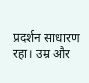प्रदर्शन साधारण रहा। उम्र और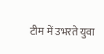टीम में उभरते युवा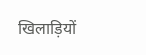खिलाड़ियों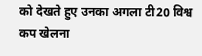को देखते हुए उनका अगला टी20 विश्व कप खेलना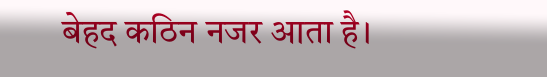बेहद कठिन नजर आता है।